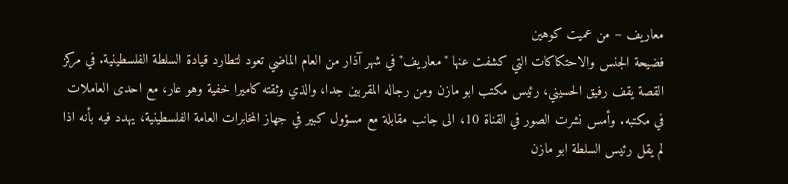معاريف – من عميت كوهين
فضيحة الجنس والاحتكاكات التي كشفت عنها "معاريف" في شهر آذار من العام الماضي تعود لتطارد قيادة السلطة الفلسطينية. في مركز القصة يقف رفيق الحسيني، رئيس مكتب ابو مازن ومن رجاله المقربين جدا، والذي وثقته كاميرا خفية وهو عار، مع احدى العاملات في مكتبه. وأمس نشرت الصور في القناة 10، الى جانب مقابلة مع مسؤول كبير في جهاز المخابرات العامة الفلسطينية، يهدد فيه بأنه اذا لم يقل رئيس السلطة ابو مازن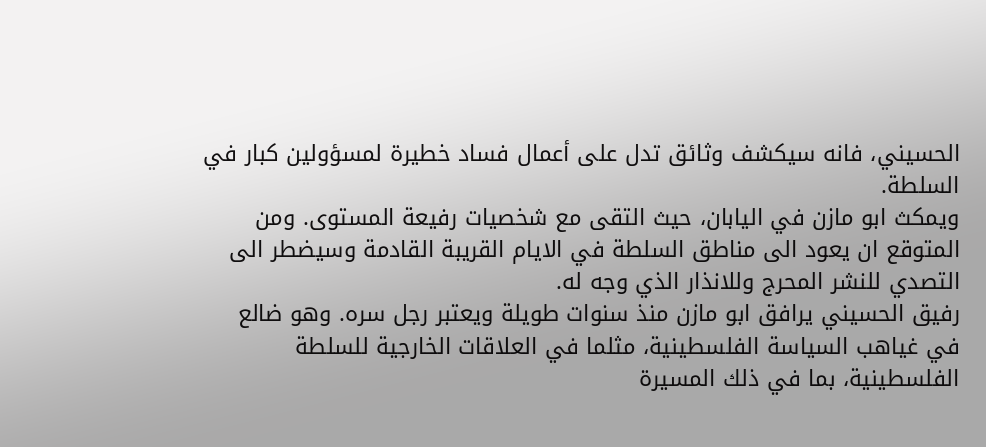الحسيني، فانه سيكشف وثائق تدل على أعمال فساد خطيرة لمسؤولين كبار في السلطة.
ويمكث ابو مازن في اليابان، حيث التقى مع شخصيات رفيعة المستوى. ومن المتوقع ان يعود الى مناطق السلطة في الايام القريبة القادمة وسيضطر الى التصدي للنشر المحرج وللانذار الذي وجه له.
رفيق الحسيني يرافق ابو مازن منذ سنوات طويلة ويعتبر رجل سره. وهو ضالع في غياهب السياسة الفلسطينية، مثلما في العلاقات الخارجية للسلطة الفلسطينية، بما في ذلك المسيرة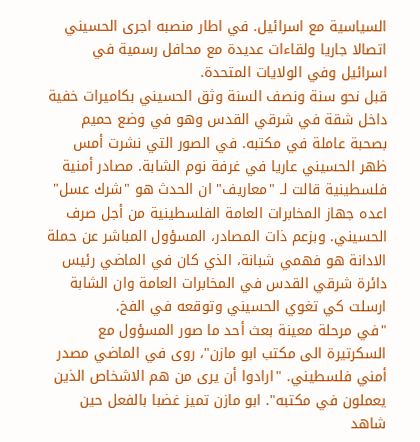السياسية مع اسرائيل. في اطار منصبه اجرى الحسيني اتصالا جاريا ولقاءات عديدة مع محافل رسمية في اسرائيل وفي الولايات المتحدة.
قبل نحو سنة ونصف السنة وثق الحسيني بكاميرات خفية داخل شقة في شرقي القدس وهو في وضع حميم بصحبة عاملة في مكتبه. في الصور التي نشرت أمس ظهر الحسيني عاريا في غرفة نوم الشابة. مصادر أمنية فلسطينية قالت لـ "معاريف" ان الحدث هو "شرك عسل" اعده جهاز المخابرات العامة الفلسطينية من أجل صرف الحسيني. وبزعم ذات المصادر، المسؤول المباشر عن حملة الادانة هو فهمي شبانة، الذي كان في الماضي رئيس دائرة شرقي القدس في المخابرات العامة وان الشابة ارسلت كي تغوي الحسيني وتوقعه في الفخ.
"في مرحلة معينة بعث أحد ما صور المسؤول مع السكرتيرة الى مكتب ابو مازن"، روى في الماضي مصدر أمني فلسطيني. "ارادوا أن يرى من هم الاشخاص الذين يعملون في مكتبه". ابو مازن تميز غضبا بالفعل حين شاهد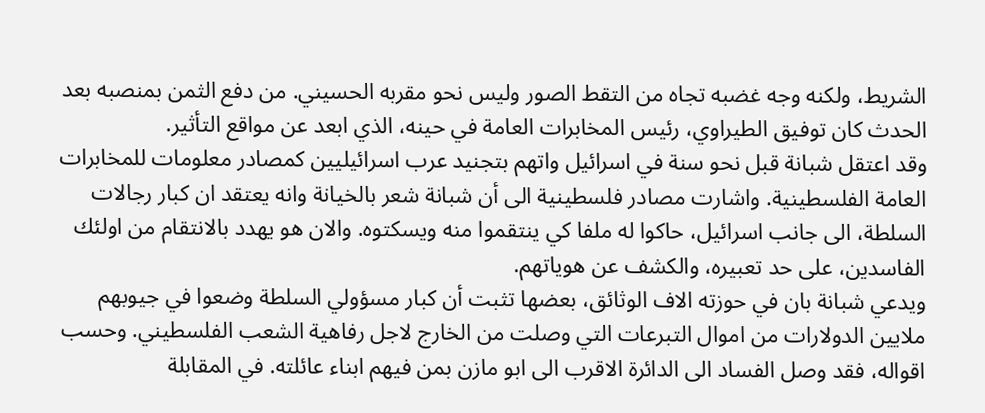الشريط، ولكنه وجه غضبه تجاه من التقط الصور وليس نحو مقربه الحسيني. من دفع الثمن بمنصبه بعد الحدث كان توفيق الطيراوي، رئيس المخابرات العامة في حينه، الذي ابعد عن مواقع التأثير.
وقد اعتقل شبانة قبل نحو سنة في اسرائيل واتهم بتجنيد عرب اسرائيليين كمصادر معلومات للمخابرات العامة الفلسطينية. واشارت مصادر فلسطينية الى أن شبانة شعر بالخيانة وانه يعتقد ان كبار رجالات السلطة، الى جانب اسرائيل، حاكوا له ملفا كي ينتقموا منه ويسكتوه. والان هو يهدد بالانتقام من اولئك الفاسدين، على حد تعبيره، والكشف عن هوياتهم.
ويدعي شبانة بان في حوزته الاف الوثائق، بعضها تثبت أن كبار مسؤولي السلطة وضعوا في جيوبهم ملايين الدولارات من اموال التبرعات التي وصلت من الخارج لاجل رفاهية الشعب الفلسطيني. وحسب اقواله، فقد وصل الفساد الى الدائرة الاقرب الى ابو مازن بمن فيهم ابناء عائلته. في المقابلة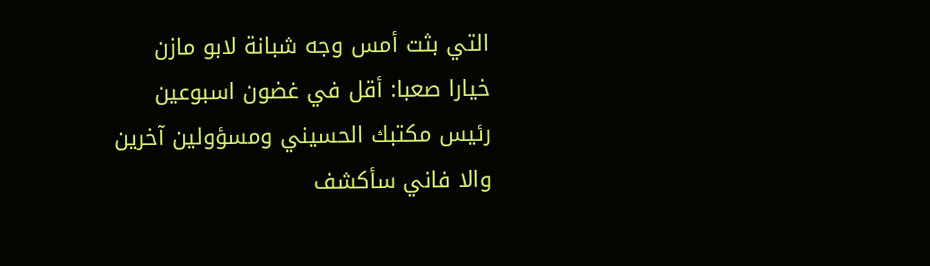التي بثت أمس وجه شبانة لابو مازن خيارا صعبا: أقل في غضون اسبوعين رئيس مكتبك الحسيني ومسؤولين آخرين والا فاني سأكشف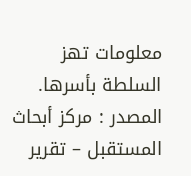معلومات تهز السلطة بأسرها.
المصدر : مركز أبحاث المستقبل – تقرير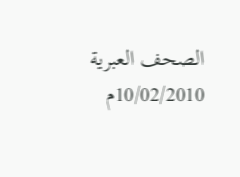الصحف العبرية 10/02/2010م